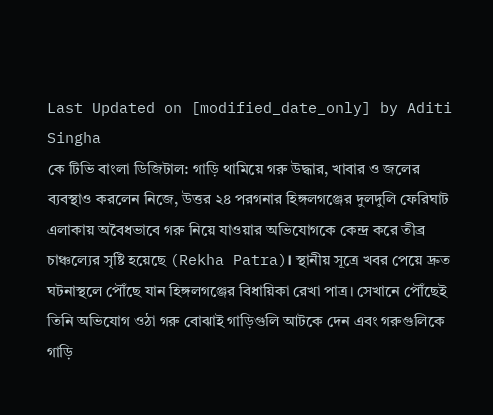Last Updated on [modified_date_only] by Aditi Singha
কে টিভি বাংলা ডিজিটাল: গাড়ি থামিয়ে গরু উদ্ধার, খাবার ও জলের ব্যবস্থাও করলেন নিজে, উত্তর ২৪ পরগনার হিঙ্গলগঞ্জের দুলদুলি ফেরিঘাট এলাকায় অবৈধভাবে গরু নিয়ে যাওয়ার অভিযোগকে কেন্দ্র করে তীব্র চাঞ্চল্যের সৃষ্টি হয়েছে (Rekha Patra)। স্থানীয় সূত্রে খবর পেয়ে দ্রুত ঘটনাস্থলে পৌঁছে যান হিঙ্গলগঞ্জের বিধায়িকা রেখা পাত্র। সেখানে পৌঁছেই তিনি অভিযোগ ওঠা গরু বোঝাই গাড়িগুলি আটকে দেন এবং গরুগুলিকে গাড়ি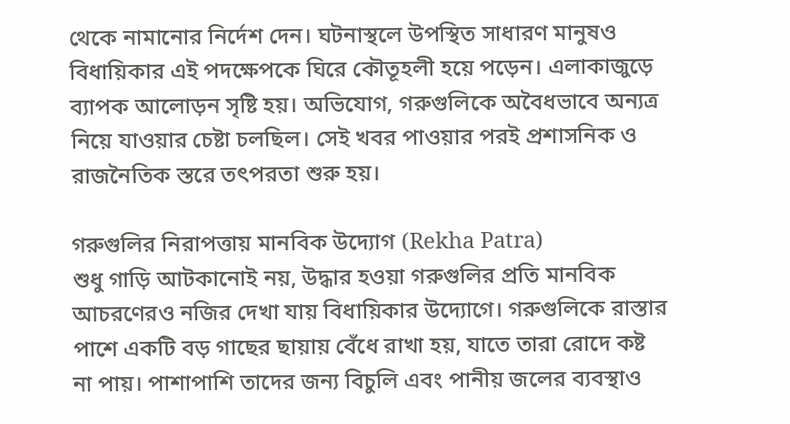থেকে নামানোর নির্দেশ দেন। ঘটনাস্থলে উপস্থিত সাধারণ মানুষও বিধায়িকার এই পদক্ষেপকে ঘিরে কৌতূহলী হয়ে পড়েন। এলাকাজুড়ে ব্যাপক আলোড়ন সৃষ্টি হয়। অভিযোগ, গরুগুলিকে অবৈধভাবে অন্যত্র নিয়ে যাওয়ার চেষ্টা চলছিল। সেই খবর পাওয়ার পরই প্রশাসনিক ও রাজনৈতিক স্তরে তৎপরতা শুরু হয়।

গরুগুলির নিরাপত্তায় মানবিক উদ্যোগ (Rekha Patra)
শুধু গাড়ি আটকানোই নয়, উদ্ধার হওয়া গরুগুলির প্রতি মানবিক আচরণেরও নজির দেখা যায় বিধায়িকার উদ্যোগে। গরুগুলিকে রাস্তার পাশে একটি বড় গাছের ছায়ায় বেঁধে রাখা হয়, যাতে তারা রোদে কষ্ট না পায়। পাশাপাশি তাদের জন্য বিচুলি এবং পানীয় জলের ব্যবস্থাও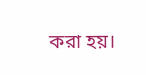করা হয়।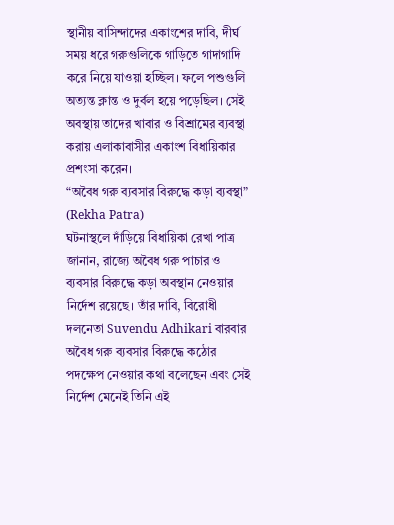স্থানীয় বাসিন্দাদের একাংশের দাবি, দীর্ঘ সময় ধরে গরুগুলিকে গাড়িতে গাদাগাদি করে নিয়ে যাওয়া হচ্ছিল। ফলে পশুগুলি অত্যন্ত ক্লান্ত ও দুর্বল হয়ে পড়েছিল। সেই অবস্থায় তাদের খাবার ও বিশ্রামের ব্যবস্থা করায় এলাকাবাসীর একাংশ বিধায়িকার প্রশংসা করেন।
“অবৈধ গরু ব্যবসার বিরুদ্ধে কড়া ব্যবস্থা” (Rekha Patra)
ঘটনাস্থলে দাঁড়িয়ে বিধায়িকা রেখা পাত্র জানান, রাজ্যে অবৈধ গরু পাচার ও ব্যবসার বিরুদ্ধে কড়া অবস্থান নেওয়ার নির্দেশ রয়েছে। তাঁর দাবি, বিরোধী দলনেতা Suvendu Adhikari বারবার অবৈধ গরু ব্যবসার বিরুদ্ধে কঠোর পদক্ষেপ নেওয়ার কথা বলেছেন এবং সেই নির্দেশ মেনেই তিনি এই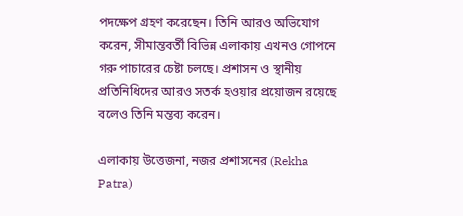পদক্ষেপ গ্রহণ করেছেন। তিনি আরও অভিযোগ করেন, সীমান্তবর্তী বিভিন্ন এলাকায় এখনও গোপনে গরু পাচারের চেষ্টা চলছে। প্রশাসন ও স্থানীয় প্রতিনিধিদের আরও সতর্ক হওয়ার প্রয়োজন রয়েছে বলেও তিনি মন্তব্য করেন।

এলাকায় উত্তেজনা, নজর প্রশাসনের (Rekha Patra)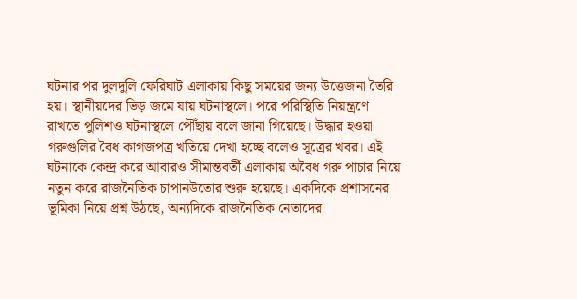ঘটনার পর দুলদুলি ফেরিঘাট এলাকায় কিছু সময়ের জন্য উত্তেজনা তৈরি হয়। স্থানীয়দের ভিড় জমে যায় ঘটনাস্থলে। পরে পরিস্থিতি নিয়ন্ত্রণে রাখতে পুলিশও ঘটনাস্থলে পৌঁছায় বলে জানা গিয়েছে। উদ্ধার হওয়া গরুগুলির বৈধ কাগজপত্র খতিয়ে দেখা হচ্ছে বলেও সূত্রের খবর। এই ঘটনাকে কেন্দ্র করে আবারও সীমান্তবর্তী এলাকায় অবৈধ গরু পাচার নিয়ে নতুন করে রাজনৈতিক চাপানউতোর শুরু হয়েছে। একদিকে প্রশাসনের ভূমিকা নিয়ে প্রশ্ন উঠছে, অন্যদিকে রাজনৈতিক নেতাদের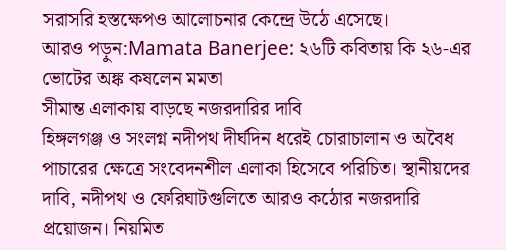সরাসরি হস্তক্ষেপও আলোচনার কেন্দ্রে উঠে এসেছে।
আরও পড়ুন:Mamata Banerjee: ২৬টি কবিতায় কি ২৬-এর ভোটের অঙ্ক কষলেন মমতা
সীমান্ত এলাকায় বাড়ছে নজরদারির দাবি
হিঙ্গলগঞ্জ ও সংলগ্ন নদীপথ দীর্ঘদিন ধরেই চোরাচালান ও অবৈধ পাচারের ক্ষেত্রে সংবেদনশীল এলাকা হিসেবে পরিচিত। স্থানীয়দের দাবি, নদীপথ ও ফেরিঘাটগুলিতে আরও কঠোর নজরদারি প্রয়োজন। নিয়মিত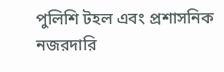পুলিশি টহল এবং প্রশাসনিক নজরদারি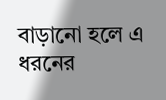বাড়ানো হলে এ ধরনের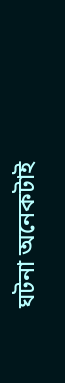ঘটনা অনেকটাই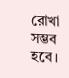রোখা সম্ভব হবে।